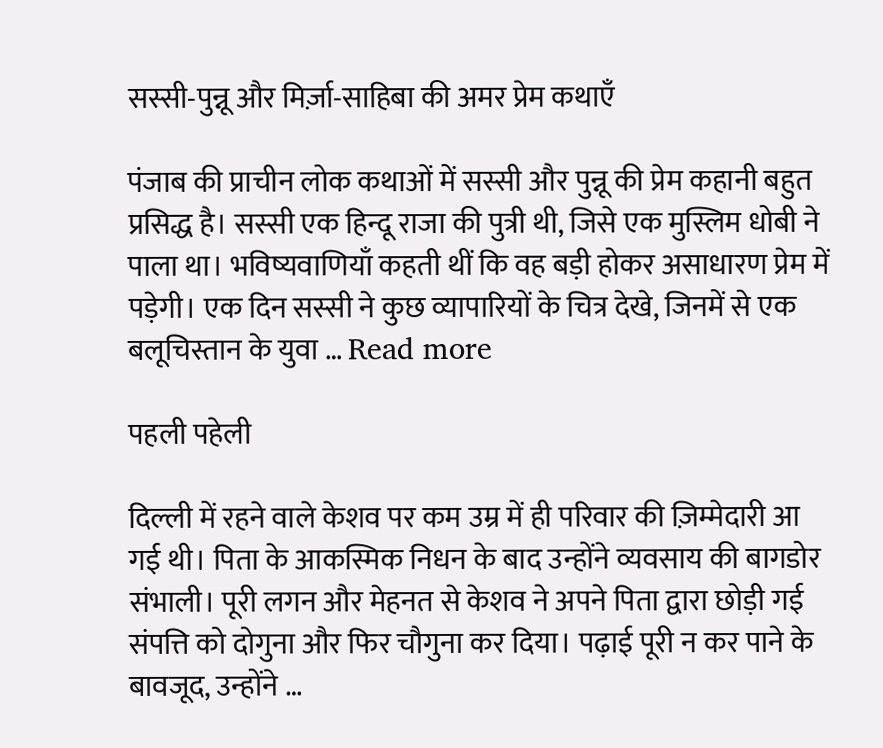सस्सी-पुन्नू और मिर्ज़ा-साहिबा की अमर प्रेम कथाएँ

पंजाब की प्राचीन लोक कथाओं में सस्सी और पुन्नू की प्रेम कहानी बहुत प्रसिद्ध है। सस्सी एक हिन्दू राजा की पुत्री थी, जिसे एक मुस्लिम धोबी ने पाला था। भविष्यवाणियाँ कहती थीं कि वह बड़ी होकर असाधारण प्रेम में पड़ेगी। एक दिन सस्सी ने कुछ व्यापारियों के चित्र देखे, जिनमें से एक बलूचिस्तान के युवा … Read more

पहली पहेली

दिल्ली में रहने वाले केशव पर कम उम्र में ही परिवार की ज़िम्मेदारी आ गई थी। पिता के आकस्मिक निधन के बाद उन्होंने व्यवसाय की बागडोर संभाली। पूरी लगन और मेहनत से केशव ने अपने पिता द्वारा छोड़ी गई संपत्ति को दोगुना और फिर चौगुना कर दिया। पढ़ाई पूरी न कर पाने के बावजूद, उन्होंने …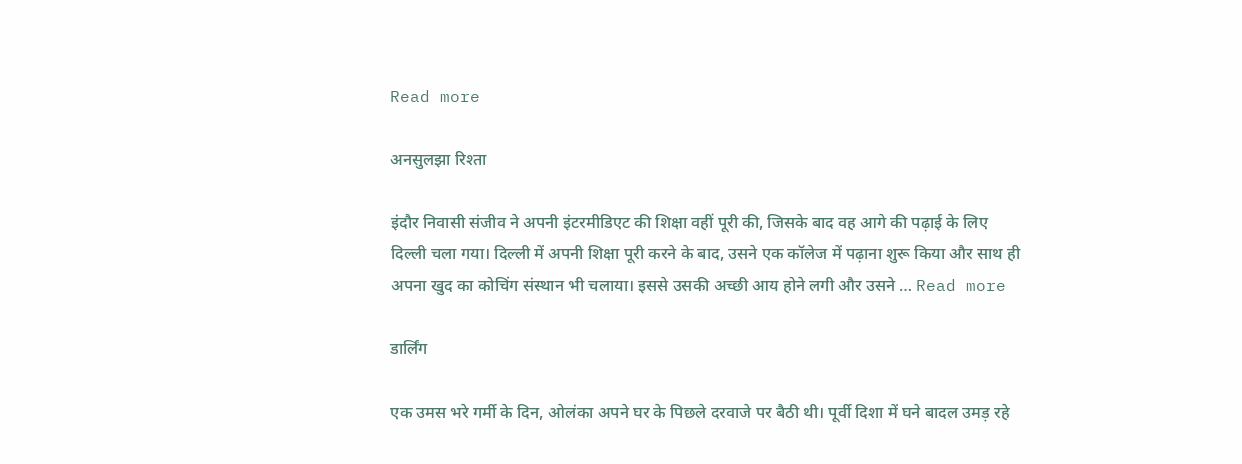Read more

अनसुलझा रिश्ता

इंदौर निवासी संजीव ने अपनी इंटरमीडिएट की शिक्षा वहीं पूरी की, जिसके बाद वह आगे की पढ़ाई के लिए दिल्ली चला गया। दिल्ली में अपनी शिक्षा पूरी करने के बाद, उसने एक कॉलेज में पढ़ाना शुरू किया और साथ ही अपना खुद का कोचिंग संस्थान भी चलाया। इससे उसकी अच्छी आय होने लगी और उसने … Read more

डार्लिंग

एक उमस भरे गर्मी के दिन, ओलंका अपने घर के पिछले दरवाजे पर बैठी थी। पूर्वी दिशा में घने बादल उमड़ रहे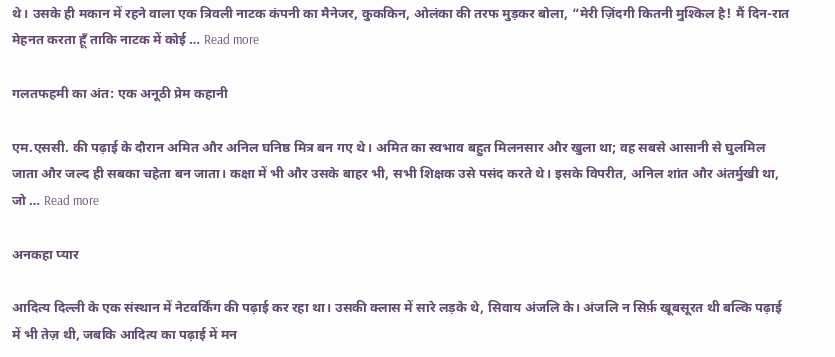थे। उसके ही मकान में रहने वाला एक त्रिवली नाटक कंपनी का मैनेजर, कुककिन, ओलंका की तरफ मुड़कर बोला, “मेरी ज़िंदगी कितनी मुश्किल है! मैं दिन-रात मेहनत करता हूँ ताकि नाटक में कोई … Read more

गलतफहमी का अंत: एक अनूठी प्रेम कहानी

एम.एससी. की पढ़ाई के दौरान अमित और अनिल घनिष्ठ मित्र बन गए थे। अमित का स्वभाव बहुत मिलनसार और खुला था; वह सबसे आसानी से घुलमिल जाता और जल्द ही सबका चहेता बन जाता। कक्षा में भी और उसके बाहर भी, सभी शिक्षक उसे पसंद करते थे। इसके विपरीत, अनिल शांत और अंतर्मुखी था, जो … Read more

अनकहा प्यार

आदित्य दिल्ली के एक संस्थान में नेटवर्किंग की पढ़ाई कर रहा था। उसकी क्लास में सारे लड़के थे, सिवाय अंजलि के। अंजलि न सिर्फ़ खूबसूरत थी बल्कि पढ़ाई में भी तेज़ थी, जबकि आदित्य का पढ़ाई में मन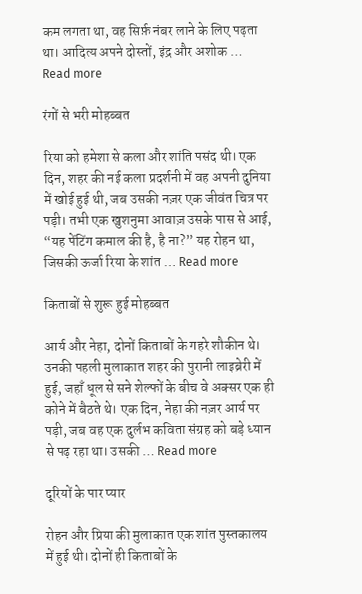कम लगता था, वह सिर्फ़ नंबर लाने के लिए पढ़ता था। आदित्य अपने दोस्तों, इंद्र और अशोक … Read more

रंगों से भरी मोहब्बत

रिया को हमेशा से कला और शांति पसंद थी। एक दिन, शहर की नई कला प्रदर्शनी में वह अपनी दुनिया में खोई हुई थी, जब उसकी नज़र एक जीवंत चित्र पर पड़ी। तभी एक खुशनुमा आवाज़ उसके पास से आई, “यह पेंटिंग कमाल की है, है ना?” यह रोहन था, जिसकी ऊर्जा रिया के शांत … Read more

किताबों से शुरू हुई मोहब्बत

आर्य और नेहा, दोनों किताबों के गहरे शौकीन थे। उनकी पहली मुलाकात शहर की पुरानी लाइब्रेरी में हुई, जहाँ धूल से सने शेल्फों के बीच वे अक्सर एक ही कोने में बैठते थे। एक दिन, नेहा की नज़र आर्य पर पड़ी, जब वह एक दुर्लभ कविता संग्रह को बड़े ध्यान से पढ़ रहा था। उसकी … Read more

दूरियों के पार प्यार

रोहन और प्रिया की मुलाकात एक शांत पुस्तकालय में हुई थी। दोनों ही किताबों के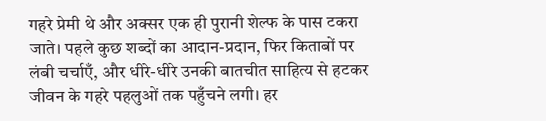गहरे प्रेमी थे और अक्सर एक ही पुरानी शेल्फ के पास टकरा जाते। पहले कुछ शब्दों का आदान-प्रदान, फिर किताबों पर लंबी चर्चाएँ, और धीरे-धीरे उनकी बातचीत साहित्य से हटकर जीवन के गहरे पहलुओं तक पहुँचने लगी। हर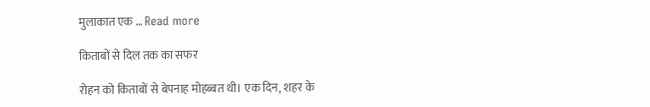मुलाकात एक … Read more

किताबों से दिल तक का सफर

रोहन को किताबों से बेपनाह मोहब्बत थी। एक दिन, शहर के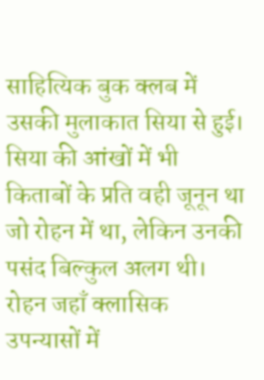साहित्यिक बुक क्लब में उसकी मुलाकात सिया से हुई। सिया की आंखों में भी किताबों के प्रति वही जूनून था जो रोहन में था, लेकिन उनकी पसंद बिल्कुल अलग थी। रोहन जहाँ क्लासिक उपन्यासों में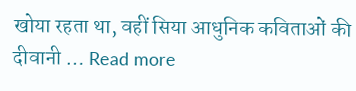खोया रहता था, वहीं सिया आधुनिक कविताओं की दीवानी … Read more